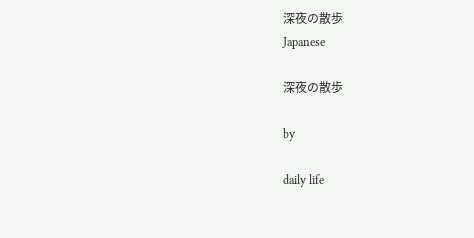深夜の散歩
Japanese

深夜の散歩

by

daily life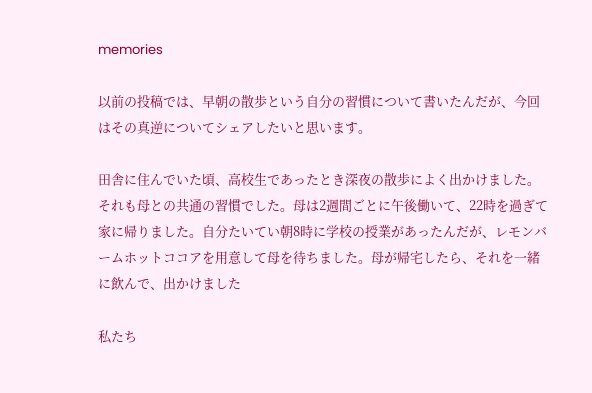memories

以前の投稿では、早朝の散歩という自分の習慣について書いたんだが、今回はその真逆についてシェアしたいと思います。

田舎に住んでいた頃、高校生であったとき深夜の散歩によく出かけました。それも母との共通の習慣でした。母は2週間ごとに午後働いて、22時を過ぎて家に帰りました。自分たいてい朝8時に学校の授業があったんだが、レモンバームホットココアを用意して母を待ちました。母が帰宅したら、それを一緒に飲んで、出かけました

私たち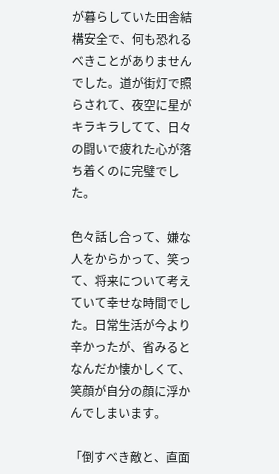が暮らしていた田舎結構安全で、何も恐れるべきことがありませんでした。道が街灯で照らされて、夜空に星がキラキラしてて、日々の闘いで疲れた心が落ち着くのに完璧でした。

色々話し合って、嫌な人をからかって、笑って、将来について考えていて幸せな時間でした。日常生活が今より辛かったが、省みるとなんだか懐かしくて、笑顔が自分の顔に浮かんでしまいます。

「倒すべき敵と、直面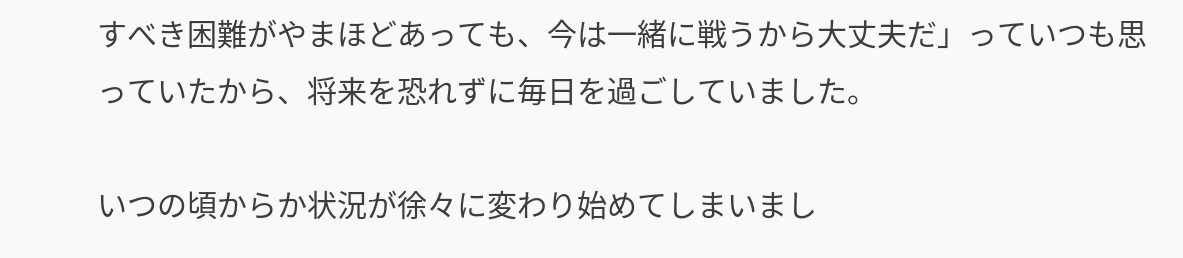すべき困難がやまほどあっても、今は一緒に戦うから大丈夫だ」っていつも思っていたから、将来を恐れずに毎日を過ごしていました。

いつの頃からか状況が徐々に変わり始めてしまいまし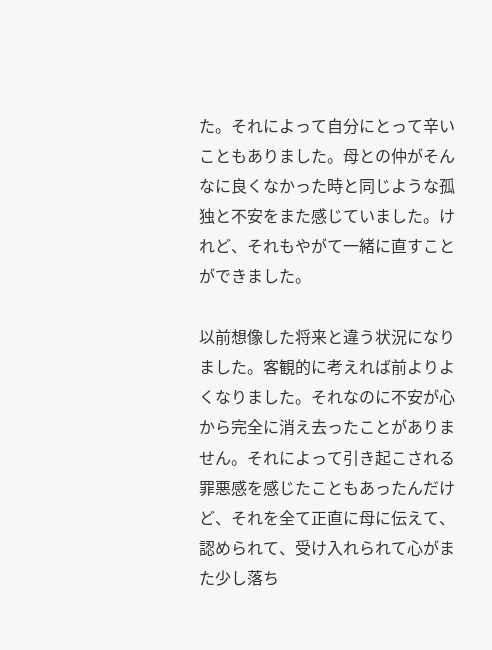た。それによって自分にとって辛いこともありました。母との仲がそんなに良くなかった時と同じような孤独と不安をまた感じていました。けれど、それもやがて一緒に直すことができました。

以前想像した将来と違う状況になりました。客観的に考えれば前よりよくなりました。それなのに不安が心から完全に消え去ったことがありません。それによって引き起こされる罪悪感を感じたこともあったんだけど、それを全て正直に母に伝えて、認められて、受け入れられて心がまた少し落ち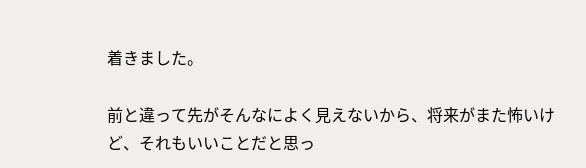着きました。

前と違って先がそんなによく見えないから、将来がまた怖いけど、それもいいことだと思っ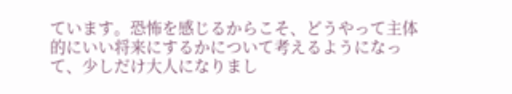ています。恐怖を感じるからこそ、どうやって主体的にいい将来にするかについて考えるようになって、少しだけ大人になりまし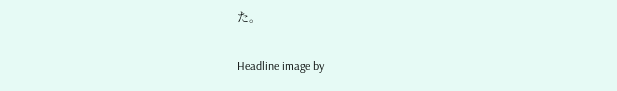た。

Headline image by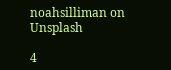noahsilliman on Unsplash

4